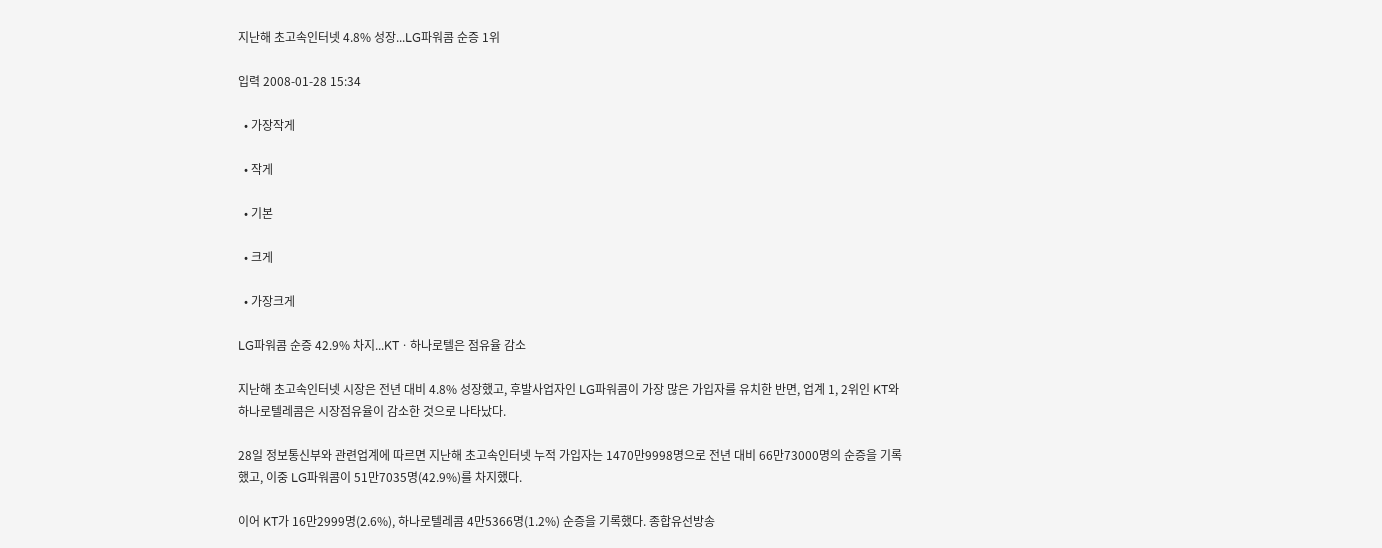지난해 초고속인터넷 4.8% 성장...LG파워콤 순증 1위

입력 2008-01-28 15:34

  • 가장작게

  • 작게

  • 기본

  • 크게

  • 가장크게

LG파워콤 순증 42.9% 차지...KTㆍ하나로텔은 점유율 감소

지난해 초고속인터넷 시장은 전년 대비 4.8% 성장했고, 후발사업자인 LG파워콤이 가장 많은 가입자를 유치한 반면, 업계 1, 2위인 KT와 하나로텔레콤은 시장점유율이 감소한 것으로 나타났다.

28일 정보통신부와 관련업계에 따르면 지난해 초고속인터넷 누적 가입자는 1470만9998명으로 전년 대비 66만73000명의 순증을 기록했고, 이중 LG파워콤이 51만7035명(42.9%)를 차지했다.

이어 KT가 16만2999명(2.6%), 하나로텔레콤 4만5366명(1.2%) 순증을 기록했다. 종합유선방송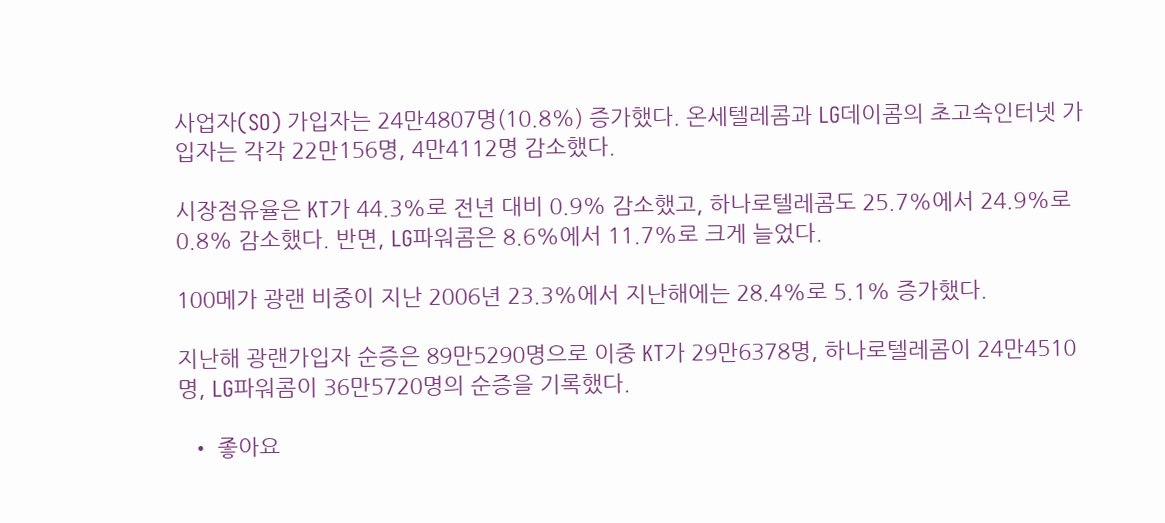사업자(SO) 가입자는 24만4807명(10.8%) 증가했다. 온세텔레콤과 LG데이콤의 초고속인터넷 가입자는 각각 22만156명, 4만4112명 감소했다.

시장점유율은 KT가 44.3%로 전년 대비 0.9% 감소했고, 하나로텔레콤도 25.7%에서 24.9%로 0.8% 감소했다. 반면, LG파워콤은 8.6%에서 11.7%로 크게 늘었다.

100메가 광랜 비중이 지난 2006년 23.3%에서 지난해에는 28.4%로 5.1% 증가했다.

지난해 광랜가입자 순증은 89만5290명으로 이중 KT가 29만6378명, 하나로텔레콤이 24만4510명, LG파워콤이 36만5720명의 순증을 기록했다.

  • 좋아요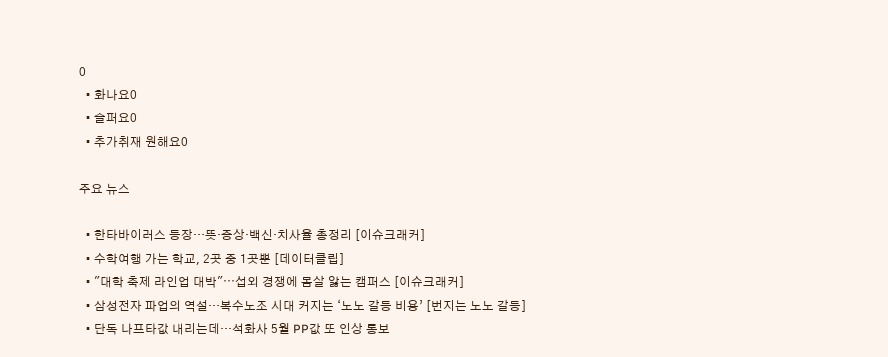0
  • 화나요0
  • 슬퍼요0
  • 추가취재 원해요0

주요 뉴스

  • 한타바이러스 등장…뜻·증상·백신·치사율 총정리 [이슈크래커]
  • 수학여행 가는 학교, 2곳 중 1곳뿐 [데이터클립]
  • "대학 축제 라인업 대박"⋯섭외 경쟁에 몸살 앓는 캠퍼스 [이슈크래커]
  • 삼성전자 파업의 역설…복수노조 시대 커지는 ‘노노 갈등 비용’ [번지는 노노 갈등]
  • 단독 나프타값 내리는데…석화사 5월 PP값 또 인상 통보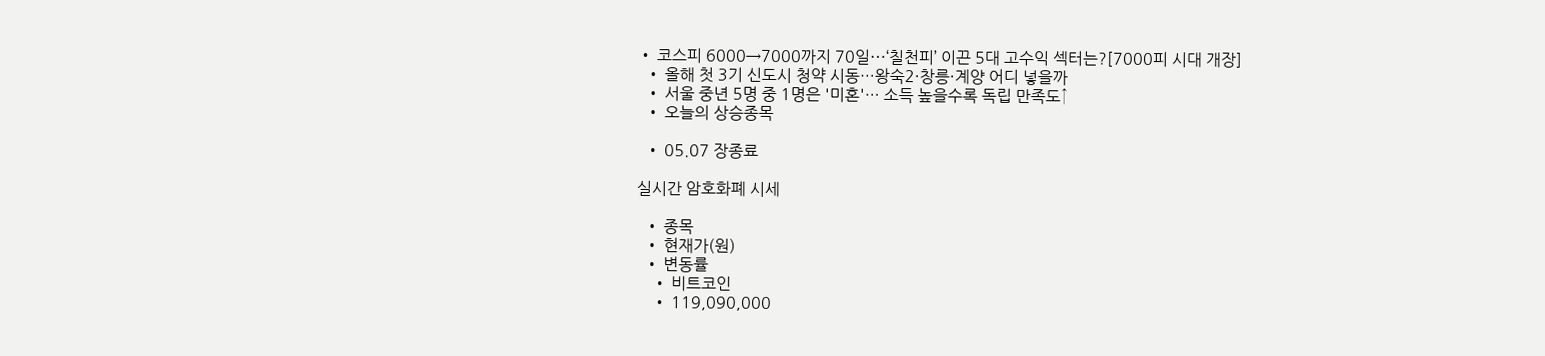• 코스피 6000→7000까지 70일⋯‘칠천피’ 이끈 5대 고수익 섹터는?[7000피 시대 개장]
  • 올해 첫 3기 신도시 청약 시동…왕숙2·창릉·계양 어디 넣을까
  • 서울 중년 5명 중 1명은 '미혼'… 소득 높을수록 독립 만족도↑
  • 오늘의 상승종목

  • 05.07 장종료

실시간 암호화폐 시세

  • 종목
  • 현재가(원)
  • 변동률
    • 비트코인
    • 119,090,000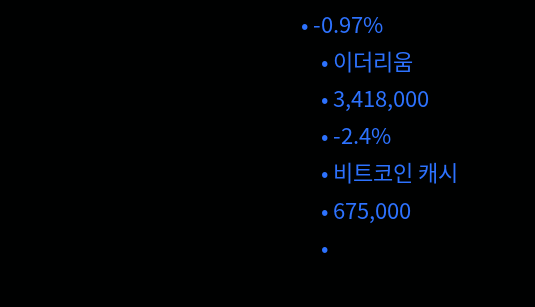• -0.97%
    • 이더리움
    • 3,418,000
    • -2.4%
    • 비트코인 캐시
    • 675,000
    •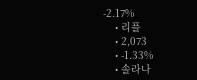-2.17%
    • 리플
    • 2,073
    • -1.33%
    • 솔라나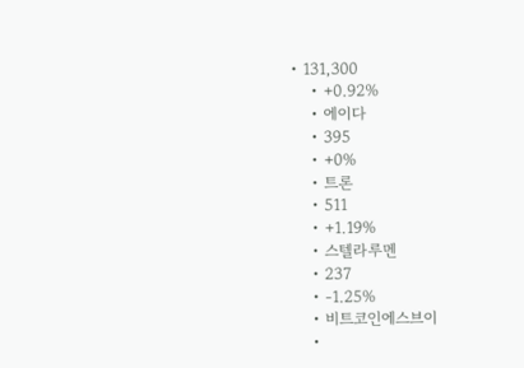• 131,300
    • +0.92%
    • 에이다
    • 395
    • +0%
    • 트론
    • 511
    • +1.19%
    • 스텔라루멘
    • 237
    • -1.25%
    • 비트코인에스브이
    •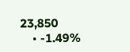23,850
    • -1.49%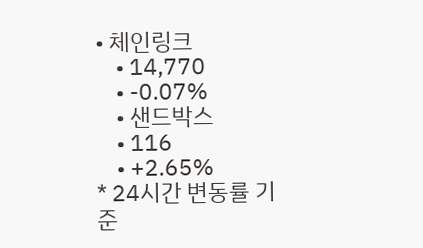• 체인링크
    • 14,770
    • -0.07%
    • 샌드박스
    • 116
    • +2.65%
* 24시간 변동률 기준